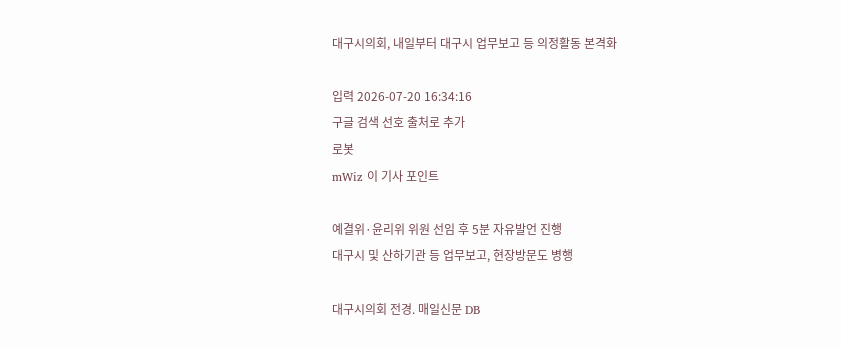대구시의회, 내일부터 대구시 업무보고 등 의정활동 본격화

입력 2026-07-20 16:34:16
구글 검색 선호 출처로 추가
로봇
mWiz 이 기사 포인트

예결위·윤리위 위원 선임 후 5분 자유발언 진행
대구시 및 산하기관 등 업무보고, 현장방문도 병행

대구시의회 전경. 매일신문 DB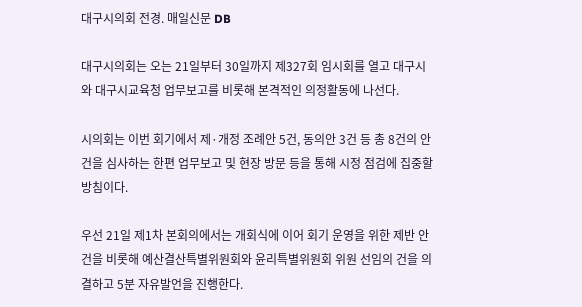대구시의회 전경. 매일신문 DB

대구시의회는 오는 21일부터 30일까지 제327회 임시회를 열고 대구시와 대구시교육청 업무보고를 비롯해 본격적인 의정활동에 나선다.

시의회는 이번 회기에서 제·개정 조례안 5건, 동의안 3건 등 총 8건의 안건을 심사하는 한편 업무보고 및 현장 방문 등을 통해 시정 점검에 집중할 방침이다.

우선 21일 제1차 본회의에서는 개회식에 이어 회기 운영을 위한 제반 안건을 비롯해 예산결산특별위원회와 윤리특별위원회 위원 선임의 건을 의결하고 5분 자유발언을 진행한다.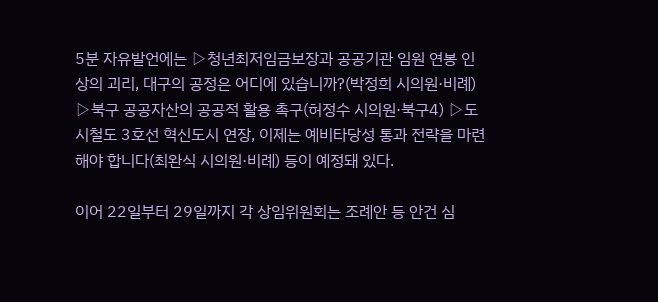5분 자유발언에는 ▷청년최저임금보장과 공공기관 임원 연봉 인상의 괴리, 대구의 공정은 어디에 있습니까?(박정희 시의원·비례) ▷북구 공공자산의 공공적 활용 촉구(허정수 시의원·북구4) ▷도시철도 3호선 혁신도시 연장, 이제는 예비타당성 통과 전략을 마련해야 합니다(최완식 시의원·비례) 등이 예정돼 있다.

이어 22일부터 29일까지 각 상임위원회는 조례안 등 안건 심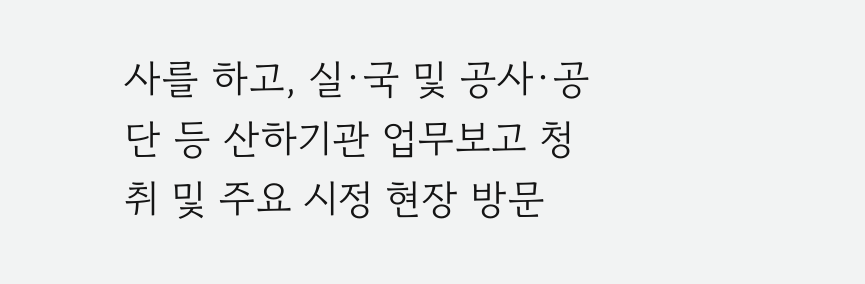사를 하고, 실·국 및 공사·공단 등 산하기관 업무보고 청취 및 주요 시정 현장 방문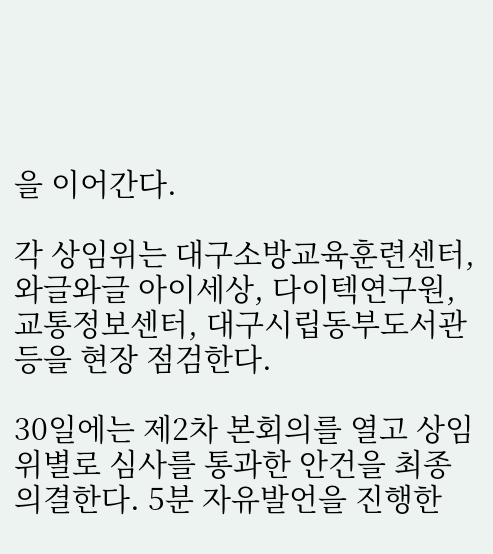을 이어간다.

각 상임위는 대구소방교육훈련센터, 와글와글 아이세상, 다이텍연구원, 교통정보센터, 대구시립동부도서관 등을 현장 점검한다.

30일에는 제2차 본회의를 열고 상임위별로 심사를 통과한 안건을 최종 의결한다. 5분 자유발언을 진행한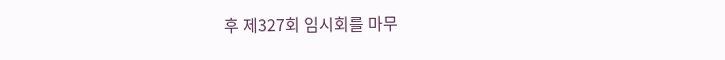후 제327회 임시회를 마무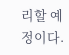리할 예정이다.